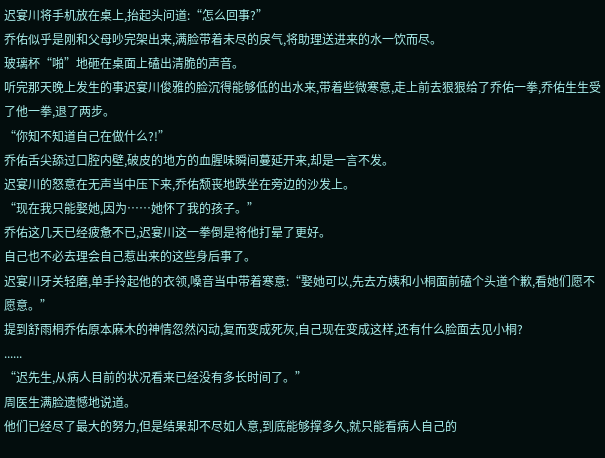迟宴川将手机放在桌上,抬起头问道:“怎么回事?”
乔佑似乎是刚和父母吵完架出来,满脸带着未尽的戾气,将助理送进来的水一饮而尽。
玻璃杯“啪”地砸在桌面上磕出清脆的声音。
听完那天晚上发生的事迟宴川俊雅的脸沉得能够低的出水来,带着些微寒意,走上前去狠狠给了乔佑一拳,乔佑生生受了他一拳,退了两步。
“你知不知道自己在做什么?!”
乔佑舌尖舔过口腔内壁,破皮的地方的血腥味瞬间蔓延开来,却是一言不发。
迟宴川的怒意在无声当中压下来,乔佑颓丧地跌坐在旁边的沙发上。
“现在我只能娶她,因为……她怀了我的孩子。”
乔佑这几天已经疲惫不已,迟宴川这一拳倒是将他打晕了更好。
自己也不必去理会自己惹出来的这些身后事了。
迟宴川牙关轻磨,单手拎起他的衣领,嗓音当中带着寒意:“娶她可以,先去方姨和小桐面前磕个头道个歉,看她们愿不愿意。”
提到舒雨桐乔佑原本麻木的神情忽然闪动,复而变成死灰,自己现在变成这样,还有什么脸面去见小桐?
......
“迟先生,从病人目前的状况看来已经没有多长时间了。”
周医生满脸遗憾地说道。
他们已经尽了最大的努力,但是结果却不尽如人意,到底能够撑多久,就只能看病人自己的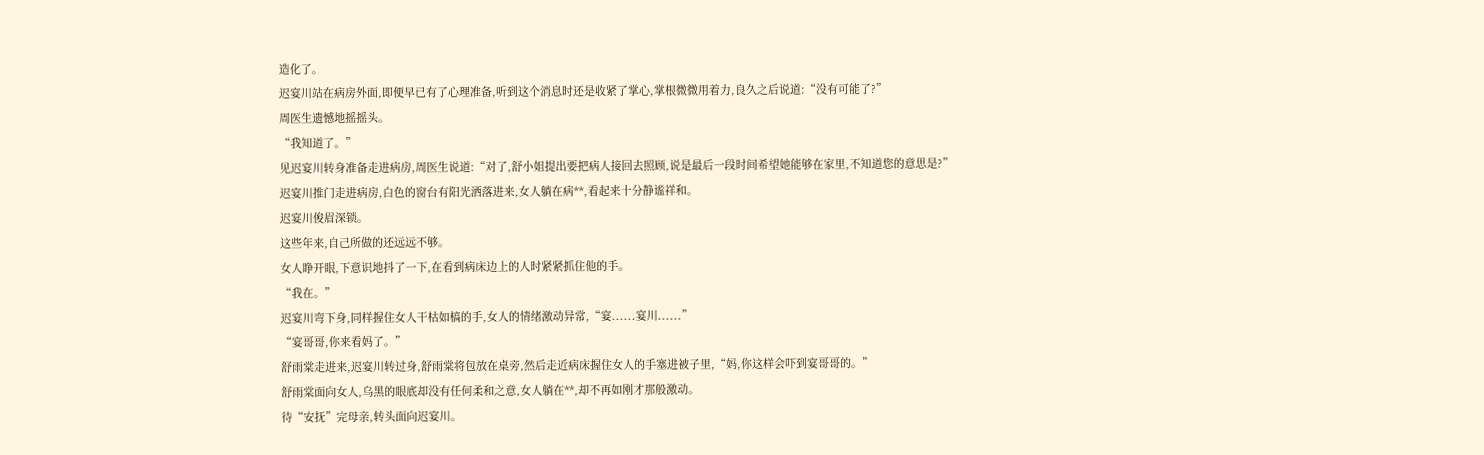造化了。
迟宴川站在病房外面,即便早已有了心理准备,听到这个消息时还是收紧了掌心,掌根微微用着力,良久之后说道:“没有可能了?”
周医生遗憾地摇摇头。
“我知道了。”
见迟宴川转身准备走进病房,周医生说道:“对了,舒小姐提出要把病人接回去照顾,说是最后一段时间希望她能够在家里,不知道您的意思是?”
迟宴川推门走进病房,白色的窗台有阳光洒落进来,女人躺在病**,看起来十分静谧祥和。
迟宴川俊眉深锁。
这些年来,自己所做的还远远不够。
女人睁开眼,下意识地抖了一下,在看到病床边上的人时紧紧抓住他的手。
“我在。”
迟宴川弯下身,同样握住女人干枯如槁的手,女人的情绪激动异常,“宴......宴川......”
“宴哥哥,你来看妈了。”
舒雨棠走进来,迟宴川转过身,舒雨棠将包放在桌旁,然后走近病床握住女人的手塞进被子里,“妈,你这样会吓到宴哥哥的。”
舒雨棠面向女人,乌黑的眼底却没有任何柔和之意,女人躺在**,却不再如刚才那般激动。
待“安抚”完母亲,转头面向迟宴川。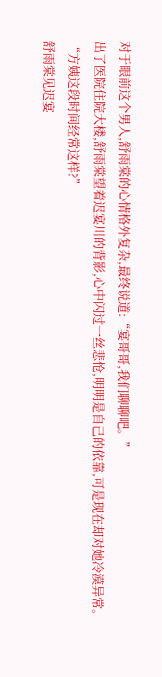对于眼前这个男人,舒雨棠的心情格外复杂,最终说道:“宴哥哥,我们聊聊吧。”
出了医院住院大楼,舒雨棠望着迟宴川的背影,心中闪过一丝悲怆,明明是自己的依靠,可是现在却对她冷漠异常。
“方姨这段时间经常这样?”
舒雨棠见迟宴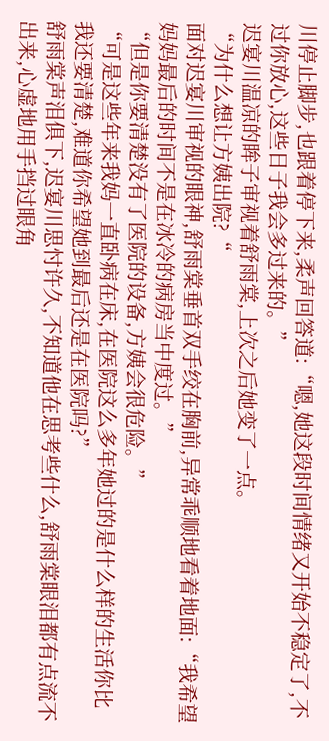川停止脚步,也跟着停下来,柔声回答道:“嗯,她这段时间情绪又开始不稳定了,不过你放心,这些日子我会多过来的。”
迟宴川温凉的眸子审视着舒雨棠,上次之后她变了一点。
“为什么想让方姨出院?“
面对迟宴川审视的眼神,舒雨棠垂首双手绞在胸前,异常乖顺地看着地面:“我希望妈妈最后的时间不是在冰冷的病房当中度过。”
“但是你要清楚没有了医院的设备,方姨会很危险。”
“可是这些年来我妈一直卧病在床,在医院这么多年她过的是什么样的生活你比我还要清楚,难道你希望她到最后还是在医院吗?”
舒雨棠声泪俱下,迟宴川思忖许久,不知道他在思考些什么,舒雨棠眼泪都有点流不出来,心虚地用手挡过眼角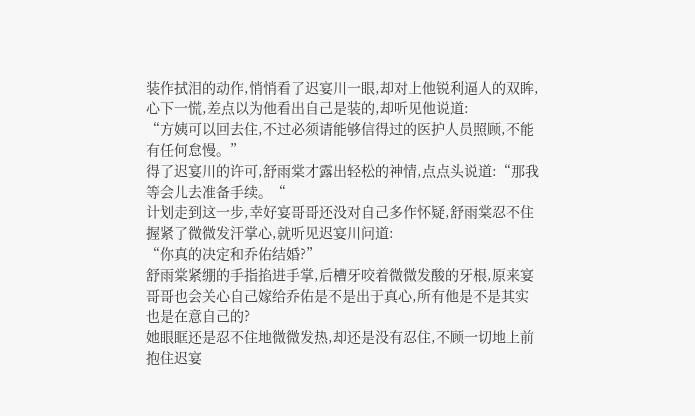装作拭泪的动作,悄悄看了迟宴川一眼,却对上他锐利逼人的双眸,心下一慌,差点以为他看出自己是装的,却听见他说道:
“方姨可以回去住,不过必须请能够信得过的医护人员照顾,不能有任何怠慢。”
得了迟宴川的许可,舒雨棠才露出轻松的神情,点点头说道:“那我等会儿去准备手续。“
计划走到这一步,幸好宴哥哥还没对自己多作怀疑,舒雨棠忍不住握紧了微微发汗掌心,就听见迟宴川问道:
“你真的决定和乔佑结婚?”
舒雨棠紧绷的手指掐进手掌,后槽牙咬着微微发酸的牙根,原来宴哥哥也会关心自己嫁给乔佑是不是出于真心,所有他是不是其实也是在意自己的?
她眼眶还是忍不住地微微发热,却还是没有忍住,不顾一切地上前抱住迟宴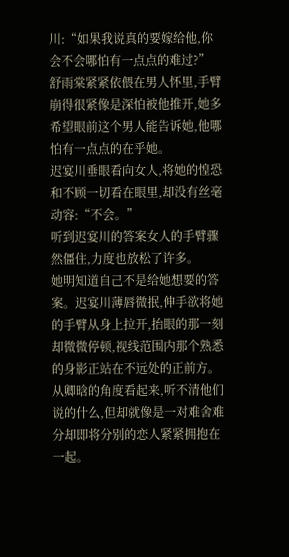川:“如果我说真的要嫁给他,你会不会哪怕有一点点的难过?”
舒雨棠紧紧依偎在男人怀里,手臂崩得很紧像是深怕被他推开,她多希望眼前这个男人能告诉她,他哪怕有一点点的在乎她。
迟宴川垂眼看向女人,将她的惶恐和不顾一切看在眼里,却没有丝毫动容:“不会。”
听到迟宴川的答案女人的手臂骤然僵住,力度也放松了许多。
她明知道自己不是给她想要的答案。迟宴川薄唇微抿,伸手欲将她的手臂从身上拉开,抬眼的那一刻却微微停顿,视线范围内那个熟悉的身影正站在不远处的正前方。
从卿晗的角度看起来,听不清他们说的什么,但却就像是一对难舍难分却即将分别的恋人紧紧拥抱在一起。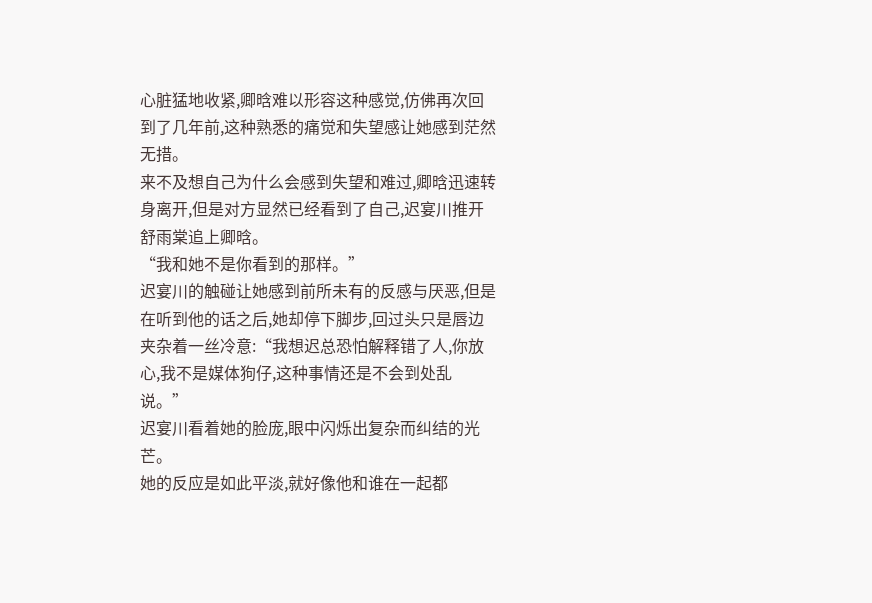心脏猛地收紧,卿晗难以形容这种感觉,仿佛再次回到了几年前,这种熟悉的痛觉和失望感让她感到茫然无措。
来不及想自己为什么会感到失望和难过,卿晗迅速转身离开,但是对方显然已经看到了自己,迟宴川推开舒雨棠追上卿晗。
“我和她不是你看到的那样。”
迟宴川的触碰让她感到前所未有的反感与厌恶,但是在听到他的话之后,她却停下脚步,回过头只是唇边夹杂着一丝冷意:“我想迟总恐怕解释错了人,你放心,我不是媒体狗仔,这种事情还是不会到处乱说。”
迟宴川看着她的脸庞,眼中闪烁出复杂而纠结的光芒。
她的反应是如此平淡,就好像他和谁在一起都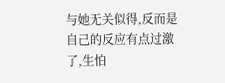与她无关似得,反而是自己的反应有点过激了,生怕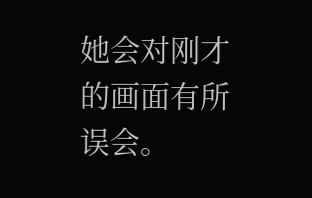她会对刚才的画面有所误会。